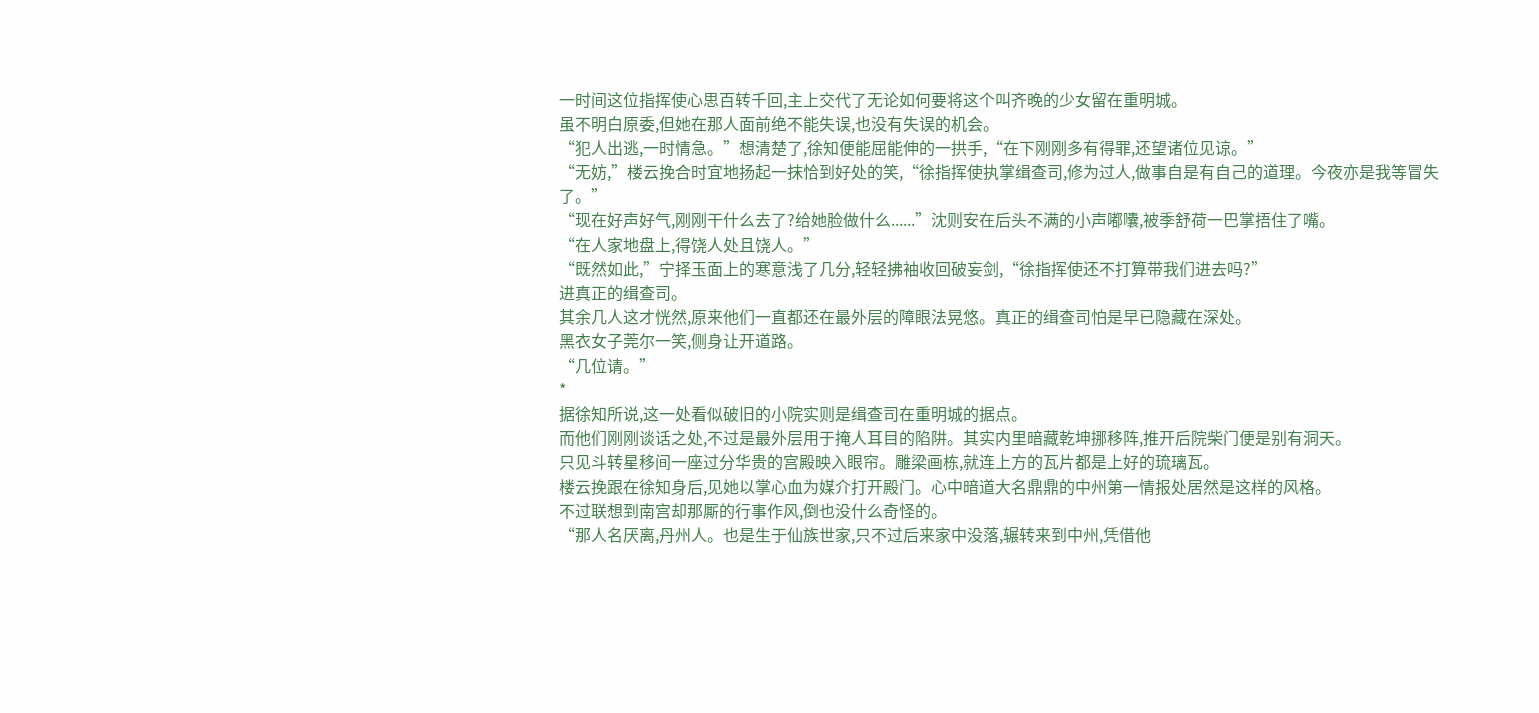一时间这位指挥使心思百转千回,主上交代了无论如何要将这个叫齐晚的少女留在重明城。
虽不明白原委,但她在那人面前绝不能失误,也没有失误的机会。
“犯人出逃,一时情急。”想清楚了,徐知便能屈能伸的一拱手,“在下刚刚多有得罪,还望诸位见谅。”
“无妨,”楼云挽合时宜地扬起一抹恰到好处的笑,“徐指挥使执掌缉查司,修为过人,做事自是有自己的道理。今夜亦是我等冒失了。”
“现在好声好气,刚刚干什么去了?给她脸做什么......”沈则安在后头不满的小声嘟囔,被季舒荷一巴掌捂住了嘴。
“在人家地盘上,得饶人处且饶人。”
“既然如此,”宁择玉面上的寒意浅了几分,轻轻拂袖收回破妄剑,“徐指挥使还不打算带我们进去吗?”
进真正的缉查司。
其余几人这才恍然,原来他们一直都还在最外层的障眼法晃悠。真正的缉查司怕是早已隐藏在深处。
黑衣女子莞尔一笑,侧身让开道路。
“几位请。”
*
据徐知所说,这一处看似破旧的小院实则是缉查司在重明城的据点。
而他们刚刚谈话之处,不过是最外层用于掩人耳目的陷阱。其实内里暗藏乾坤挪移阵,推开后院柴门便是别有洞天。
只见斗转星移间一座过分华贵的宫殿映入眼帘。雕梁画栋,就连上方的瓦片都是上好的琉璃瓦。
楼云挽跟在徐知身后,见她以掌心血为媒介打开殿门。心中暗道大名鼎鼎的中州第一情报处居然是这样的风格。
不过联想到南宫却那厮的行事作风,倒也没什么奇怪的。
“那人名厌离,丹州人。也是生于仙族世家,只不过后来家中没落,辗转来到中州,凭借他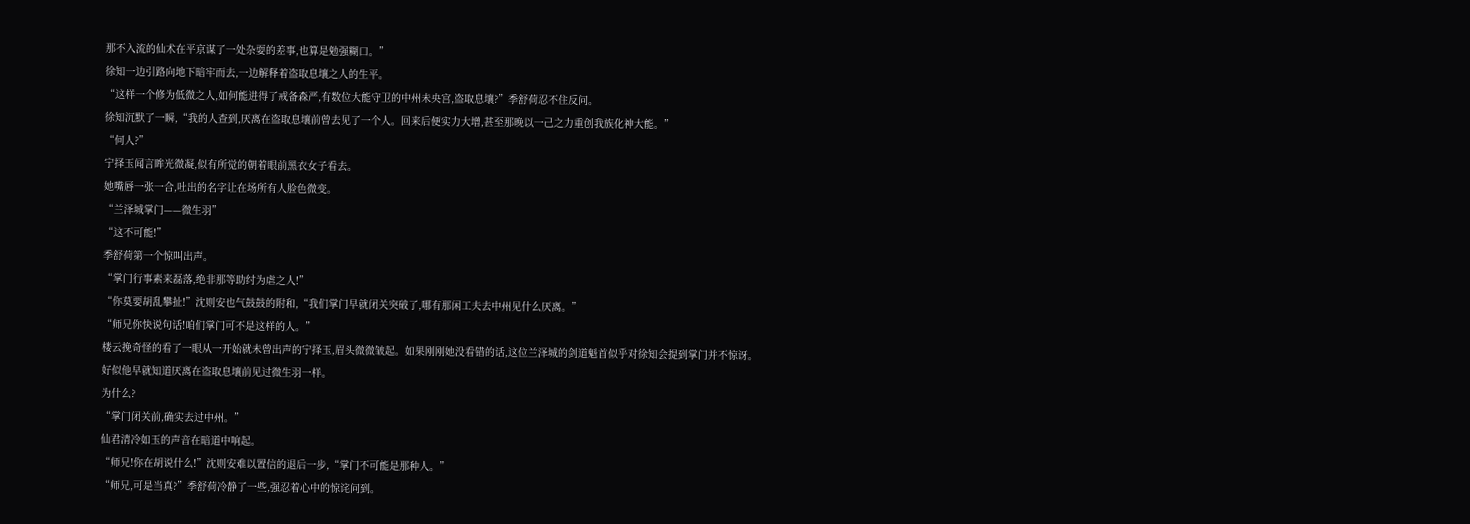那不入流的仙术在平京谋了一处杂耍的差事,也算是勉强糊口。”
徐知一边引路向地下暗牢而去,一边解释着盗取息壤之人的生平。
“这样一个修为低微之人,如何能进得了戒备森严,有数位大能守卫的中州未央宫,盗取息壤?”季舒荷忍不住反问。
徐知沉默了一瞬,“我的人查到,厌离在盗取息壤前曾去见了一个人。回来后便实力大增,甚至那晚以一己之力重创我族化神大能。”
“何人?”
宁择玉闻言眸光微凝,似有所觉的朝着眼前黑衣女子看去。
她嘴唇一张一合,吐出的名字让在场所有人脸色微变。
“兰泽城掌门——微生羽”
“这不可能!”
季舒荷第一个惊叫出声。
“掌门行事素来磊落,绝非那等助纣为虐之人!”
“你莫要胡乱攀扯!”沈则安也气鼓鼓的附和,“我们掌门早就闭关突破了,哪有那闲工夫去中州见什么厌离。”
“师兄你快说句话!咱们掌门可不是这样的人。”
楼云挽奇怪的看了一眼从一开始就未曾出声的宁择玉,眉头微微皱起。如果刚刚她没看错的话,这位兰泽城的剑道魁首似乎对徐知会提到掌门并不惊讶。
好似他早就知道厌离在盗取息壤前见过微生羽一样。
为什么?
“掌门闭关前,确实去过中州。”
仙君清冷如玉的声音在暗道中响起。
“师兄!你在胡说什么!”沈则安难以置信的退后一步,“掌门不可能是那种人。”
“师兄,可是当真?”季舒荷冷静了一些,强忍着心中的惊诧问到。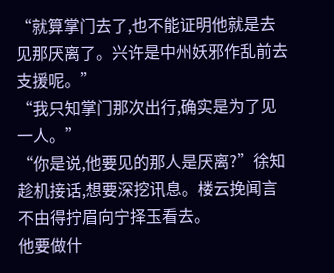“就算掌门去了,也不能证明他就是去见那厌离了。兴许是中州妖邪作乱前去支援呢。”
“我只知掌门那次出行,确实是为了见一人。”
“你是说,他要见的那人是厌离?”徐知趁机接话,想要深挖讯息。楼云挽闻言不由得拧眉向宁择玉看去。
他要做什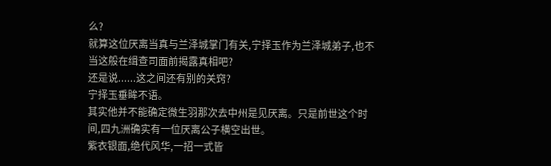么?
就算这位厌离当真与兰泽城掌门有关,宁择玉作为兰泽城弟子,也不当这般在缉查司面前揭露真相吧?
还是说......这之间还有别的关窍?
宁择玉垂眸不语。
其实他并不能确定微生羽那次去中州是见厌离。只是前世这个时间,四九洲确实有一位厌离公子横空出世。
紫衣银面,绝代风华,一招一式皆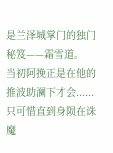是兰泽城掌门的独门秘笈——霜雪道。
当初阿挽正是在他的推波助澜下才会......
只可惜直到身陨在诛魔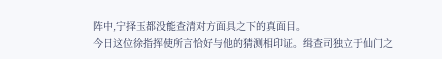阵中,宁择玉都没能查清对方面具之下的真面目。
今日这位徐指挥使所言恰好与他的猜测相印证。缉查司独立于仙门之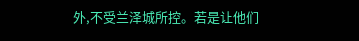外,不受兰泽城所控。若是让他们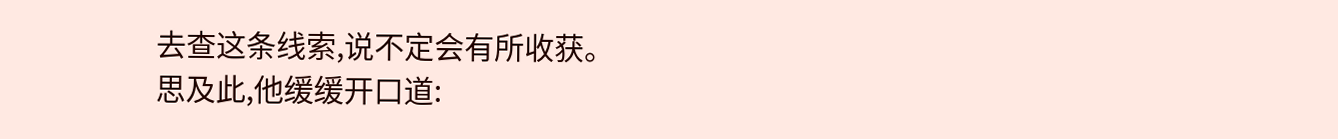去查这条线索,说不定会有所收获。
思及此,他缓缓开口道: